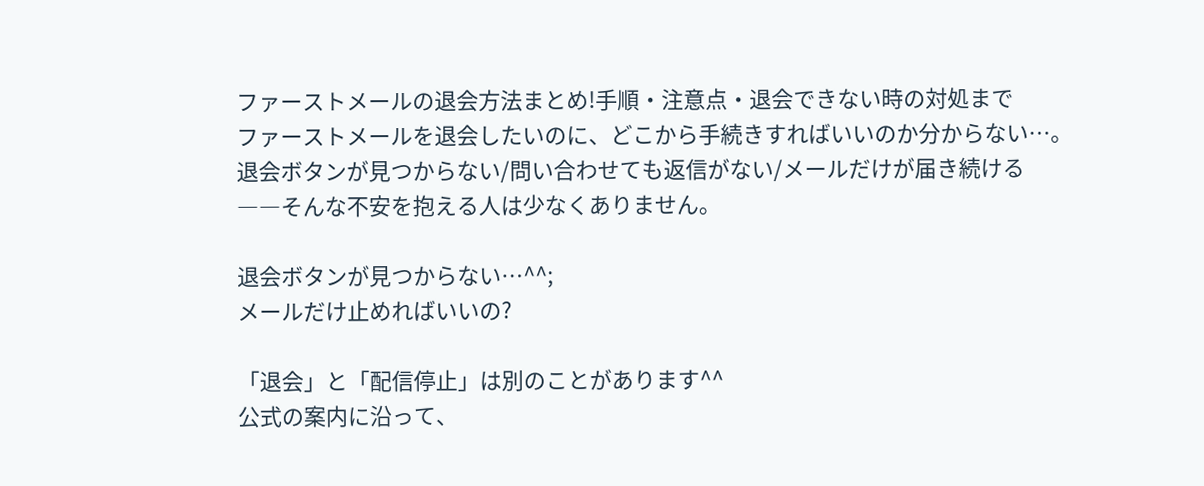ファーストメールの退会方法まとめ!手順・注意点・退会できない時の対処まで
ファーストメールを退会したいのに、どこから手続きすればいいのか分からない…。
退会ボタンが見つからない/問い合わせても返信がない/メールだけが届き続ける
――そんな不安を抱える人は少なくありません。

退会ボタンが見つからない…^^;
メールだけ止めればいいの?

「退会」と「配信停止」は別のことがあります^^
公式の案内に沿って、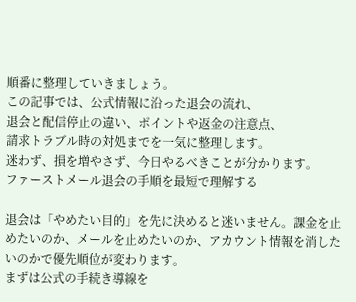順番に整理していきましょう。
この記事では、公式情報に沿った退会の流れ、
退会と配信停止の違い、ポイントや返金の注意点、
請求トラブル時の対処までを一気に整理します。
迷わず、損を増やさず、今日やるべきことが分かります。
ファーストメール退会の手順を最短で理解する

退会は「やめたい目的」を先に決めると迷いません。課金を止めたいのか、メールを止めたいのか、アカウント情報を消したいのかで優先順位が変わります。
まずは公式の手続き導線を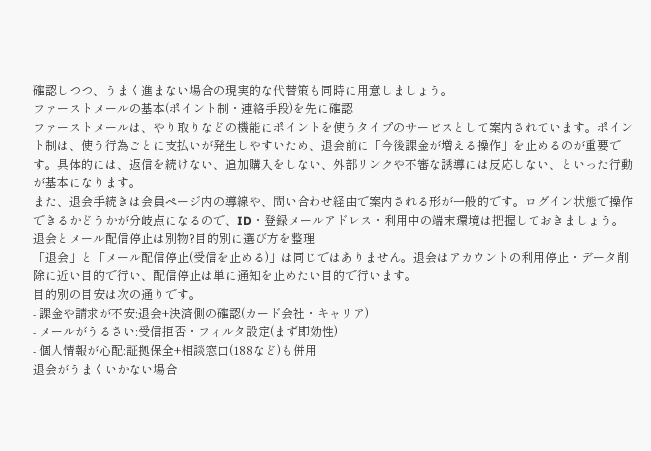確認しつつ、うまく進まない場合の現実的な代替策も同時に用意しましょう。
ファーストメールの基本(ポイント制・連絡手段)を先に確認
ファーストメールは、やり取りなどの機能にポイントを使うタイプのサービスとして案内されています。ポイント制は、使う行為ごとに支払いが発生しやすいため、退会前に「今後課金が増える操作」を止めるのが重要です。具体的には、返信を続けない、追加購入をしない、外部リンクや不審な誘導には反応しない、といった行動が基本になります。
また、退会手続きは会員ページ内の導線や、問い合わせ経由で案内される形が一般的です。ログイン状態で操作できるかどうかが分岐点になるので、ID・登録メールアドレス・利用中の端末環境は把握しておきましょう。
退会とメール配信停止は別物?目的別に選び方を整理
「退会」と「メール配信停止(受信を止める)」は同じではありません。退会はアカウントの利用停止・データ削除に近い目的で行い、配信停止は単に通知を止めたい目的で行います。
目的別の目安は次の通りです。
- 課金や請求が不安:退会+決済側の確認(カード会社・キャリア)
- メールがうるさい:受信拒否・フィルタ設定(まず即効性)
- 個人情報が心配:証拠保全+相談窓口(188など)も併用
退会がうまくいかない場合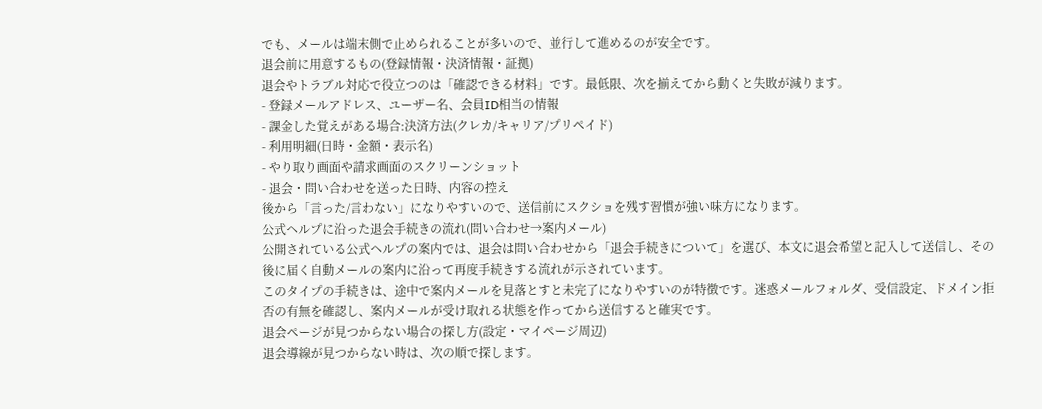でも、メールは端末側で止められることが多いので、並行して進めるのが安全です。
退会前に用意するもの(登録情報・決済情報・証拠)
退会やトラブル対応で役立つのは「確認できる材料」です。最低限、次を揃えてから動くと失敗が減ります。
- 登録メールアドレス、ユーザー名、会員ID相当の情報
- 課金した覚えがある場合:決済方法(クレカ/キャリア/プリペイド)
- 利用明細(日時・金額・表示名)
- やり取り画面や請求画面のスクリーンショット
- 退会・問い合わせを送った日時、内容の控え
後から「言った/言わない」になりやすいので、送信前にスクショを残す習慣が強い味方になります。
公式ヘルプに沿った退会手続きの流れ(問い合わせ→案内メール)
公開されている公式ヘルプの案内では、退会は問い合わせから「退会手続きについて」を選び、本文に退会希望と記入して送信し、その後に届く自動メールの案内に沿って再度手続きする流れが示されています。
このタイプの手続きは、途中で案内メールを見落とすと未完了になりやすいのが特徴です。迷惑メールフォルダ、受信設定、ドメイン拒否の有無を確認し、案内メールが受け取れる状態を作ってから送信すると確実です。
退会ページが見つからない場合の探し方(設定・マイページ周辺)
退会導線が見つからない時は、次の順で探します。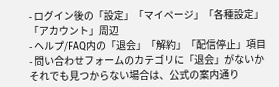- ログイン後の「設定」「マイページ」「各種設定」「アカウント」周辺
- ヘルプ/FAQ内の「退会」「解約」「配信停止」項目
- 問い合わせフォームのカテゴリに「退会」がないか
それでも見つからない場合は、公式の案内通り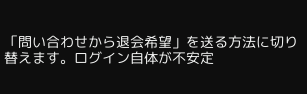「問い合わせから退会希望」を送る方法に切り替えます。ログイン自体が不安定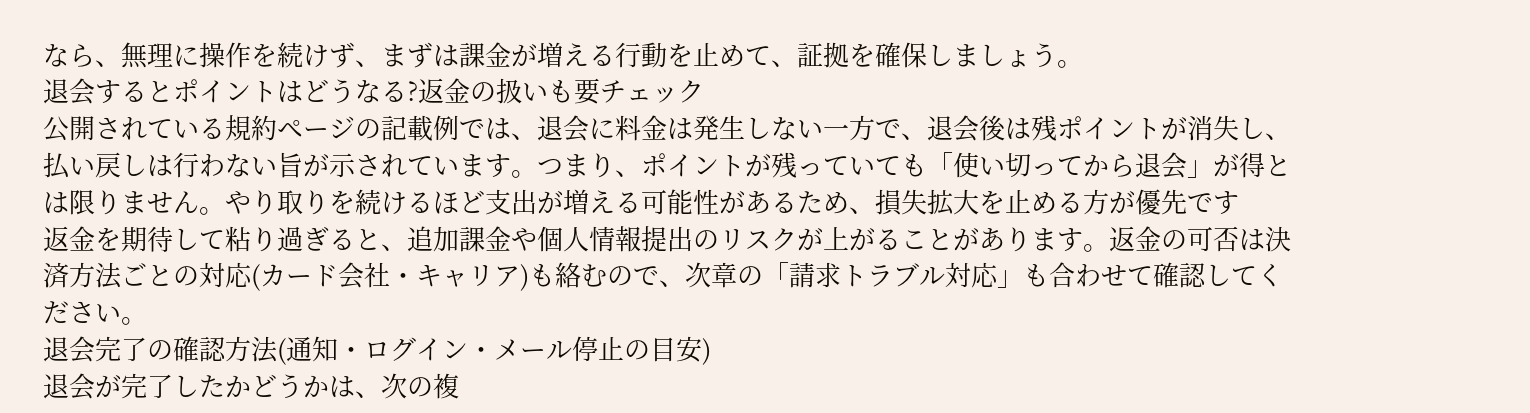なら、無理に操作を続けず、まずは課金が増える行動を止めて、証拠を確保しましょう。
退会するとポイントはどうなる?返金の扱いも要チェック
公開されている規約ページの記載例では、退会に料金は発生しない一方で、退会後は残ポイントが消失し、払い戻しは行わない旨が示されています。つまり、ポイントが残っていても「使い切ってから退会」が得とは限りません。やり取りを続けるほど支出が増える可能性があるため、損失拡大を止める方が優先です
返金を期待して粘り過ぎると、追加課金や個人情報提出のリスクが上がることがあります。返金の可否は決済方法ごとの対応(カード会社・キャリア)も絡むので、次章の「請求トラブル対応」も合わせて確認してください。
退会完了の確認方法(通知・ログイン・メール停止の目安)
退会が完了したかどうかは、次の複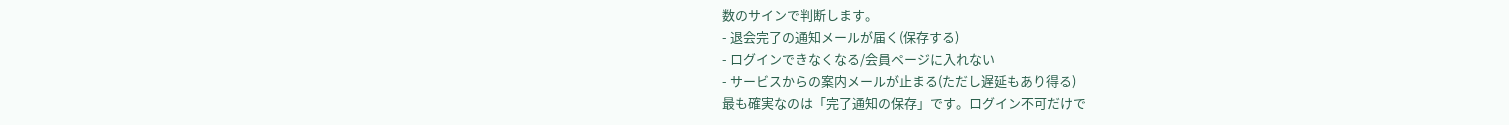数のサインで判断します。
- 退会完了の通知メールが届く(保存する)
- ログインできなくなる/会員ページに入れない
- サービスからの案内メールが止まる(ただし遅延もあり得る)
最も確実なのは「完了通知の保存」です。ログイン不可だけで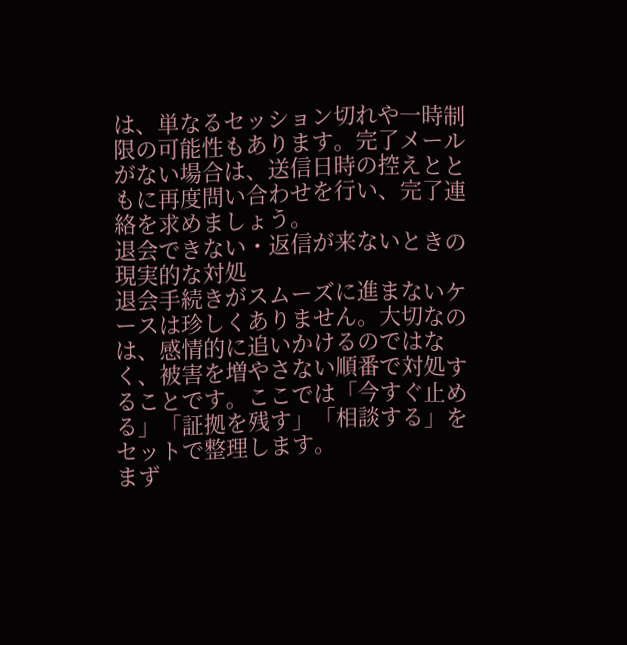は、単なるセッション切れや一時制限の可能性もあります。完了メールがない場合は、送信日時の控えとともに再度問い合わせを行い、完了連絡を求めましょう。
退会できない・返信が来ないときの現実的な対処
退会手続きがスムーズに進まないケースは珍しくありません。大切なのは、感情的に追いかけるのではなく、被害を増やさない順番で対処することです。ここでは「今すぐ止める」「証拠を残す」「相談する」をセットで整理します。
まず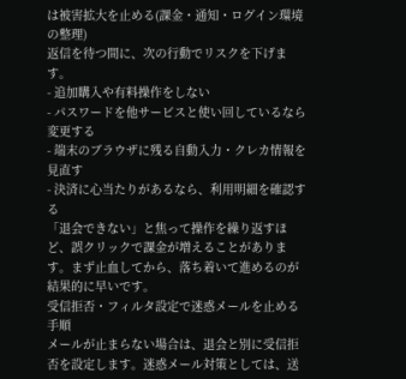は被害拡大を止める(課金・通知・ログイン環境の整理)
返信を待つ間に、次の行動でリスクを下げます。
- 追加購入や有料操作をしない
- パスワードを他サービスと使い回しているなら変更する
- 端末のブラウザに残る自動入力・クレカ情報を見直す
- 決済に心当たりがあるなら、利用明細を確認する
「退会できない」と焦って操作を繰り返すほど、誤クリックで課金が増えることがあります。まず止血してから、落ち着いて進めるのが結果的に早いです。
受信拒否・フィルタ設定で迷惑メールを止める手順
メールが止まらない場合は、退会と別に受信拒否を設定します。迷惑メール対策としては、送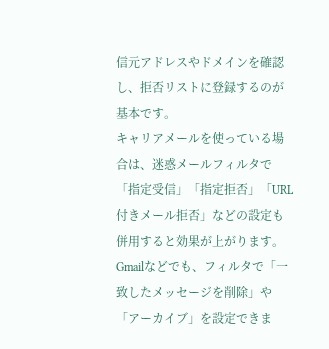信元アドレスやドメインを確認し、拒否リストに登録するのが基本です。
キャリアメールを使っている場合は、迷惑メールフィルタで「指定受信」「指定拒否」「URL付きメール拒否」などの設定も併用すると効果が上がります。Gmailなどでも、フィルタで「一致したメッセージを削除」や「アーカイブ」を設定できま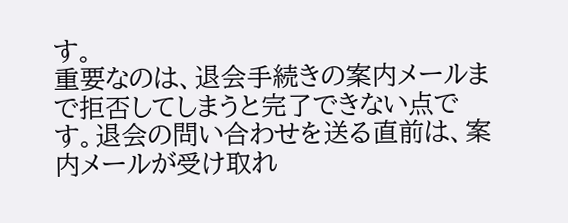す。
重要なのは、退会手続きの案内メールまで拒否してしまうと完了できない点です。退会の問い合わせを送る直前は、案内メールが受け取れ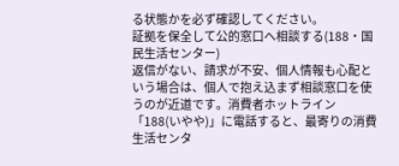る状態かを必ず確認してください。
証拠を保全して公的窓口へ相談する(188・国民生活センター)
返信がない、請求が不安、個人情報も心配という場合は、個人で抱え込まず相談窓口を使うのが近道です。消費者ホットライン「188(いやや)」に電話すると、最寄りの消費生活センタ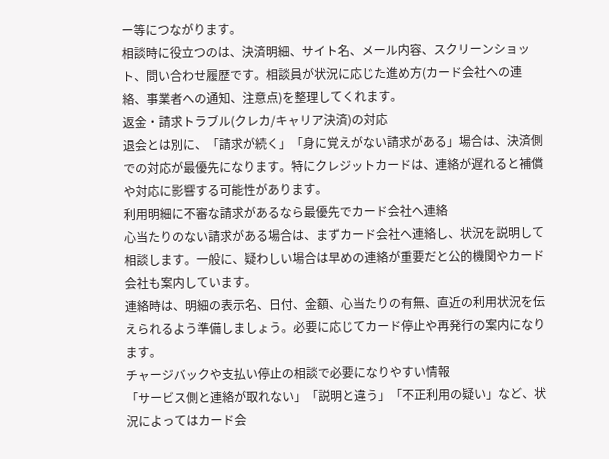ー等につながります。
相談時に役立つのは、決済明細、サイト名、メール内容、スクリーンショット、問い合わせ履歴です。相談員が状況に応じた進め方(カード会社への連絡、事業者への通知、注意点)を整理してくれます。
返金・請求トラブル(クレカ/キャリア決済)の対応
退会とは別に、「請求が続く」「身に覚えがない請求がある」場合は、決済側での対応が最優先になります。特にクレジットカードは、連絡が遅れると補償や対応に影響する可能性があります。
利用明細に不審な請求があるなら最優先でカード会社へ連絡
心当たりのない請求がある場合は、まずカード会社へ連絡し、状況を説明して相談します。一般に、疑わしい場合は早めの連絡が重要だと公的機関やカード会社も案内しています。
連絡時は、明細の表示名、日付、金額、心当たりの有無、直近の利用状況を伝えられるよう準備しましょう。必要に応じてカード停止や再発行の案内になります。
チャージバックや支払い停止の相談で必要になりやすい情報
「サービス側と連絡が取れない」「説明と違う」「不正利用の疑い」など、状況によってはカード会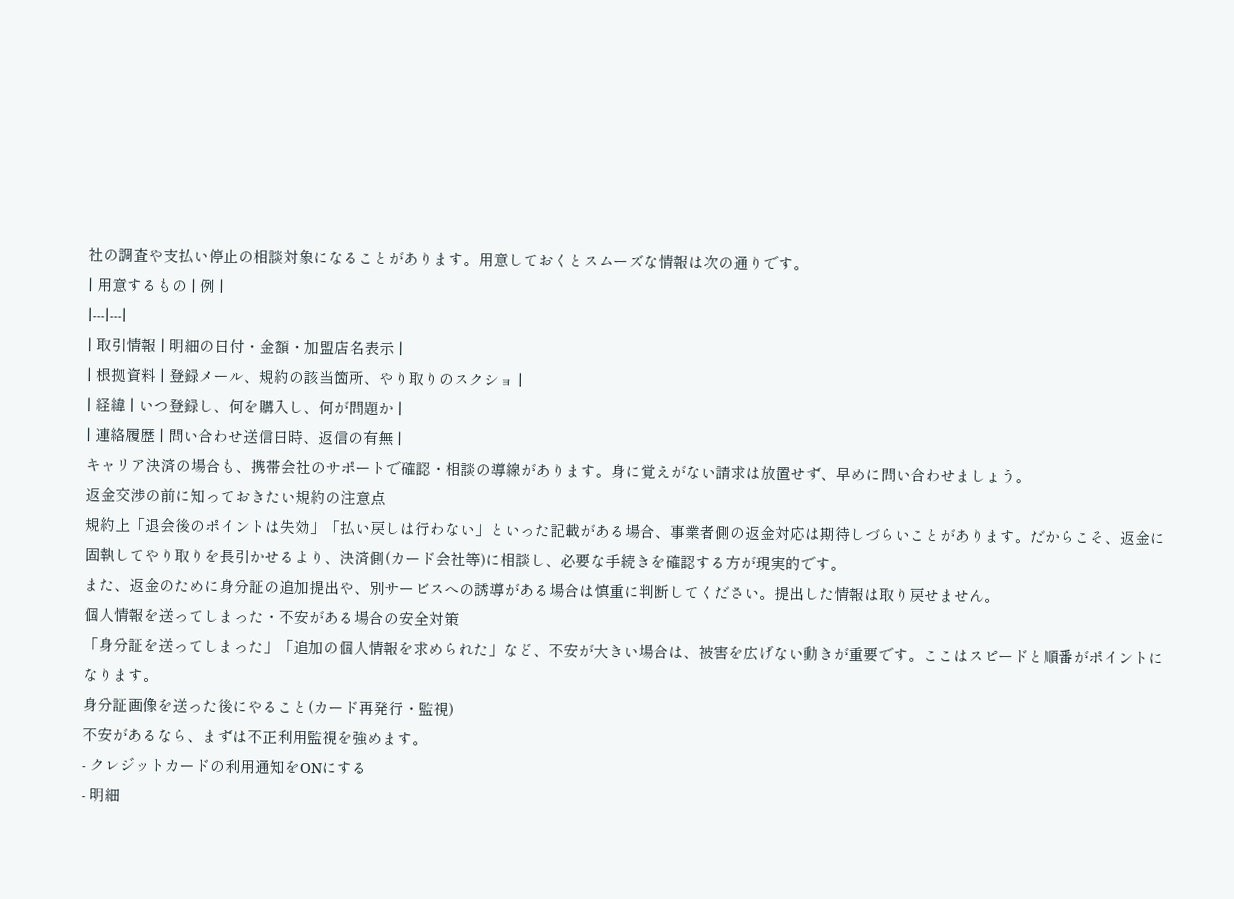社の調査や支払い停止の相談対象になることがあります。用意しておくとスムーズな情報は次の通りです。
| 用意するもの | 例 |
|---|---|
| 取引情報 | 明細の日付・金額・加盟店名表示 |
| 根拠資料 | 登録メール、規約の該当箇所、やり取りのスクショ |
| 経緯 | いつ登録し、何を購入し、何が問題か |
| 連絡履歴 | 問い合わせ送信日時、返信の有無 |
キャリア決済の場合も、携帯会社のサポートで確認・相談の導線があります。身に覚えがない請求は放置せず、早めに問い合わせましょう。
返金交渉の前に知っておきたい規約の注意点
規約上「退会後のポイントは失効」「払い戻しは行わない」といった記載がある場合、事業者側の返金対応は期待しづらいことがあります。だからこそ、返金に固執してやり取りを長引かせるより、決済側(カード会社等)に相談し、必要な手続きを確認する方が現実的です。
また、返金のために身分証の追加提出や、別サービスへの誘導がある場合は慎重に判断してください。提出した情報は取り戻せません。
個人情報を送ってしまった・不安がある場合の安全対策
「身分証を送ってしまった」「追加の個人情報を求められた」など、不安が大きい場合は、被害を広げない動きが重要です。ここはスピードと順番がポイントになります。
身分証画像を送った後にやること(カード再発行・監視)
不安があるなら、まずは不正利用監視を強めます。
- クレジットカードの利用通知をONにする
- 明細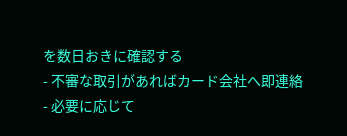を数日おきに確認する
- 不審な取引があればカード会社へ即連絡
- 必要に応じて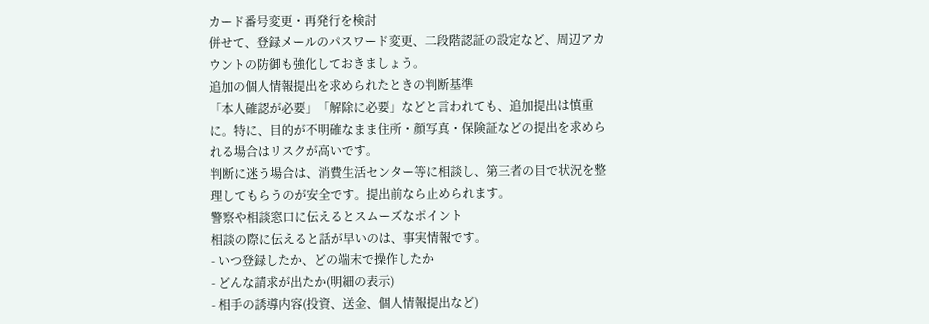カード番号変更・再発行を検討
併せて、登録メールのパスワード変更、二段階認証の設定など、周辺アカウントの防御も強化しておきましょう。
追加の個人情報提出を求められたときの判断基準
「本人確認が必要」「解除に必要」などと言われても、追加提出は慎重に。特に、目的が不明確なまま住所・顔写真・保険証などの提出を求められる場合はリスクが高いです。
判断に迷う場合は、消費生活センター等に相談し、第三者の目で状況を整理してもらうのが安全です。提出前なら止められます。
警察や相談窓口に伝えるとスムーズなポイント
相談の際に伝えると話が早いのは、事実情報です。
- いつ登録したか、どの端末で操作したか
- どんな請求が出たか(明細の表示)
- 相手の誘導内容(投資、送金、個人情報提出など)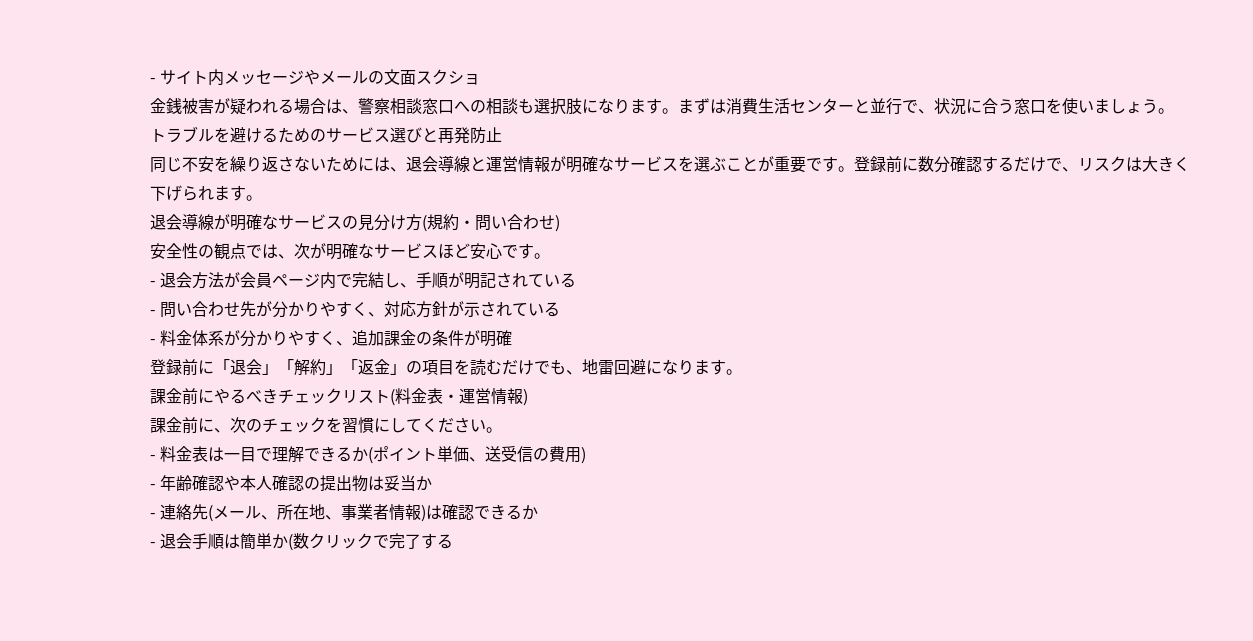- サイト内メッセージやメールの文面スクショ
金銭被害が疑われる場合は、警察相談窓口への相談も選択肢になります。まずは消費生活センターと並行で、状況に合う窓口を使いましょう。
トラブルを避けるためのサービス選びと再発防止
同じ不安を繰り返さないためには、退会導線と運営情報が明確なサービスを選ぶことが重要です。登録前に数分確認するだけで、リスクは大きく下げられます。
退会導線が明確なサービスの見分け方(規約・問い合わせ)
安全性の観点では、次が明確なサービスほど安心です。
- 退会方法が会員ページ内で完結し、手順が明記されている
- 問い合わせ先が分かりやすく、対応方針が示されている
- 料金体系が分かりやすく、追加課金の条件が明確
登録前に「退会」「解約」「返金」の項目を読むだけでも、地雷回避になります。
課金前にやるべきチェックリスト(料金表・運営情報)
課金前に、次のチェックを習慣にしてください。
- 料金表は一目で理解できるか(ポイント単価、送受信の費用)
- 年齢確認や本人確認の提出物は妥当か
- 連絡先(メール、所在地、事業者情報)は確認できるか
- 退会手順は簡単か(数クリックで完了する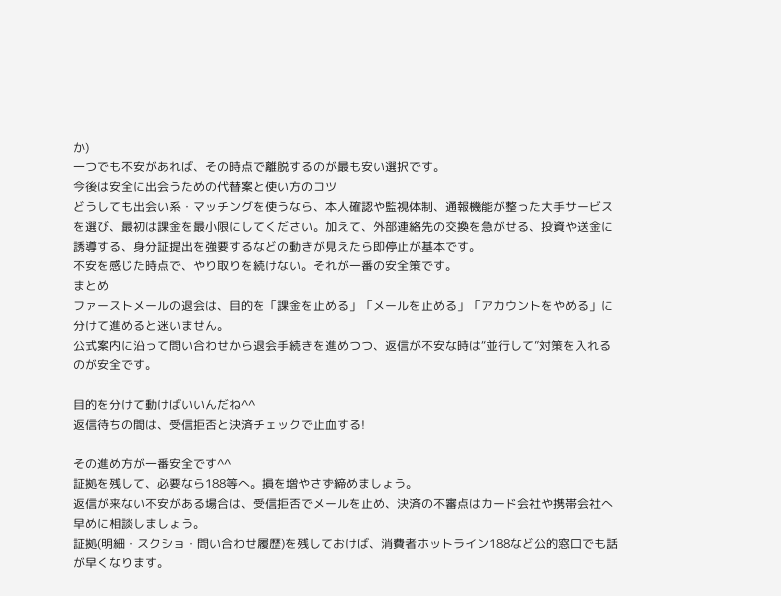か)
一つでも不安があれば、その時点で離脱するのが最も安い選択です。
今後は安全に出会うための代替案と使い方のコツ
どうしても出会い系・マッチングを使うなら、本人確認や監視体制、通報機能が整った大手サービスを選び、最初は課金を最小限にしてください。加えて、外部連絡先の交換を急がせる、投資や送金に誘導する、身分証提出を強要するなどの動きが見えたら即停止が基本です。
不安を感じた時点で、やり取りを続けない。それが一番の安全策です。
まとめ
ファーストメールの退会は、目的を「課金を止める」「メールを止める」「アカウントをやめる」に分けて進めると迷いません。
公式案内に沿って問い合わせから退会手続きを進めつつ、返信が不安な時は“並行して”対策を入れるのが安全です。

目的を分けて動けばいいんだね^^
返信待ちの間は、受信拒否と決済チェックで止血する!

その進め方が一番安全です^^
証拠を残して、必要なら188等へ。損を増やさず締めましょう。
返信が来ない不安がある場合は、受信拒否でメールを止め、決済の不審点はカード会社や携帯会社へ早めに相談しましょう。
証拠(明細・スクショ・問い合わせ履歴)を残しておけば、消費者ホットライン188など公的窓口でも話が早くなります。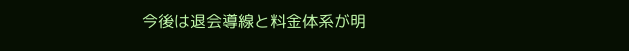今後は退会導線と料金体系が明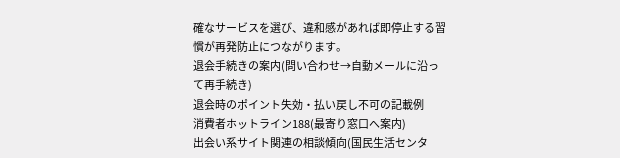確なサービスを選び、違和感があれば即停止する習慣が再発防止につながります。
退会手続きの案内(問い合わせ→自動メールに沿って再手続き)
退会時のポイント失効・払い戻し不可の記載例
消費者ホットライン188(最寄り窓口へ案内)
出会い系サイト関連の相談傾向(国民生活センタ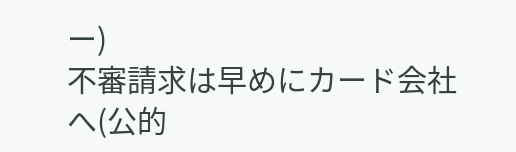ー)
不審請求は早めにカード会社へ(公的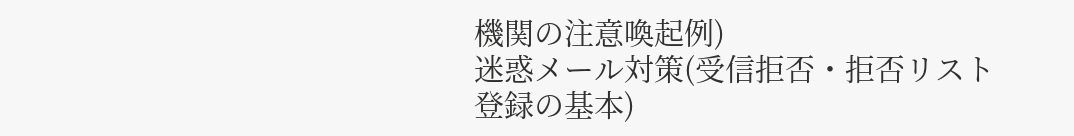機関の注意喚起例)
迷惑メール対策(受信拒否・拒否リスト登録の基本)